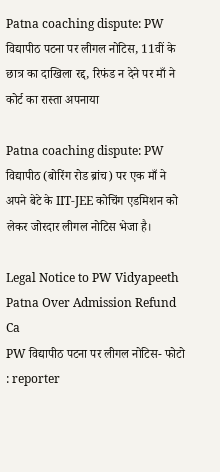Patna coaching dispute: PW विद्यापीठ पटना पर लीगल नोटिस, 11वीं के छात्र का दाखिला रद्द, रिफंड न देने पर माँ ने कोर्ट का रास्ता अपनाया

Patna coaching dispute: PW विद्यापीठ (बोरिंग रोड ब्रांच) पर एक माँ ने अपने बेटे के IIT-JEE कोचिंग एडमिशन को लेकर जोरदार लीगल नोटिस भेजा है।

Legal Notice to PW Vidyapeeth Patna Over Admission Refund Ca
PW विद्यापीठ पटना पर लीगल नोटिस- फोटो : reporter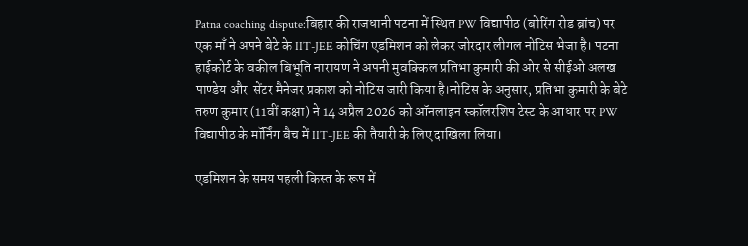Patna coaching dispute:बिहार की राजधानी पटना में स्थित PW विद्यापीठ (बोरिंग रोड ब्रांच) पर एक माँ ने अपने बेटे के IIT-JEE कोचिंग एडमिशन को लेकर जोरदार लीगल नोटिस भेजा है। पटना हाईकोर्ट के वकील बिभूति नारायण ने अपनी मुवक्किल प्रतिभा कुमारी की ओर से सीईओ अलख पाण्डेय और  सेंटर मैनेजर प्रकाश को नोटिस जारी किया है।नोटिस के अनुसार, प्रतिभा कुमारी के बेटे तरुण कुमार (11वीं कक्षा) ने 14 अप्रैल 2026 को ऑनलाइन स्कॉलरशिप टेस्ट के आधार पर PW विद्यापीठ के मॉर्निंग बैच में IIT-JEE की तैयारी के लिए दाखिला लिया।

एडमिशन के समय पहली किस्त के रूप में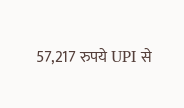57,217 रुपये UPI से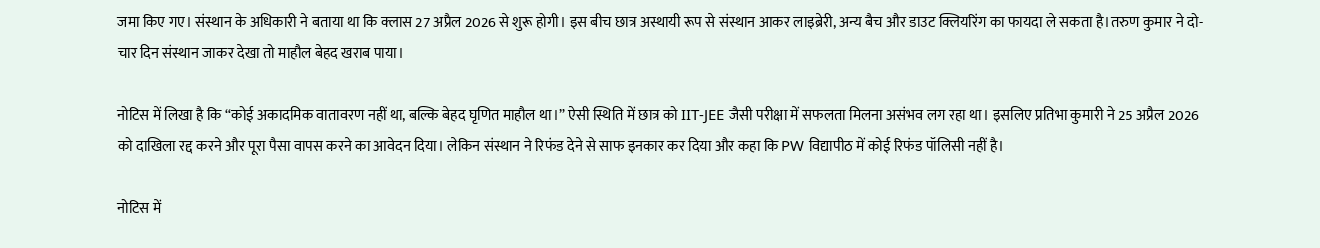जमा किए गए। संस्थान के अधिकारी ने बताया था कि क्लास 27 अप्रैल 2026 से शुरू होगी। इस बीच छात्र अस्थायी रूप से संस्थान आकर लाइब्रेरी, अन्य बैच और डाउट क्लियरिंग का फायदा ले सकता है।तरुण कुमार ने दो-चार दिन संस्थान जाकर देखा तो माहौल बेहद खराब पाया।

नोटिस में लिखा है कि “कोई अकादमिक वातावरण नहीं था, बल्कि बेहद घृणित माहौल था।” ऐसी स्थिति में छात्र को IIT-JEE जैसी परीक्षा में सफलता मिलना असंभव लग रहा था। इसलिए प्रतिभा कुमारी ने 25 अप्रैल 2026 को दाखिला रद्द करने और पूरा पैसा वापस करने का आवेदन दिया। लेकिन संस्थान ने रिफंड देने से साफ इनकार कर दिया और कहा कि PW विद्यापीठ में कोई रिफंड पॉलिसी नहीं है।

नोटिस में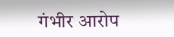गंभीर आरोप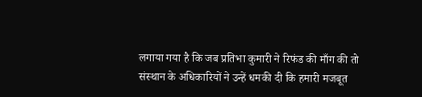लगाया गया है कि जब प्रतिभा कुमारी ने रिफंड की माँग की तो संस्थान के अधिकारियों ने उन्हें धमकी दी कि हमारी मजबूत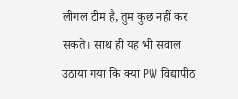लीगल टीम है, तुम कुछ नहीं कर सकते। साथ ही यह भी सवाल उठाया गया कि क्या PW विद्यापीठ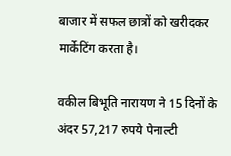बाजार में सफल छात्रों को खरीदकर मार्केटिंग करता है।

वकील बिभूति नारायण ने 15 दिनों के अंदर 57,217 रुपये पेनाल्टी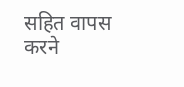सहित वापस करने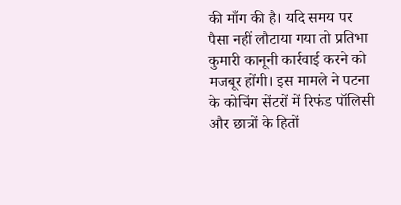की माँग की है। यदि समय पर पैसा नहीं लौटाया गया तो प्रतिभा कुमारी कानूनी कार्रवाई करने को मजबूर होंगी। इस मामले ने पटना के कोचिंग सेंटरों में रिफंड पॉलिसी और छात्रों के हितों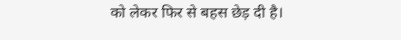को लेकर फिर से बहस छेड़ दी है।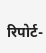रिपोर्ट-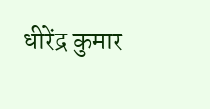धीरेंद्र कुमार